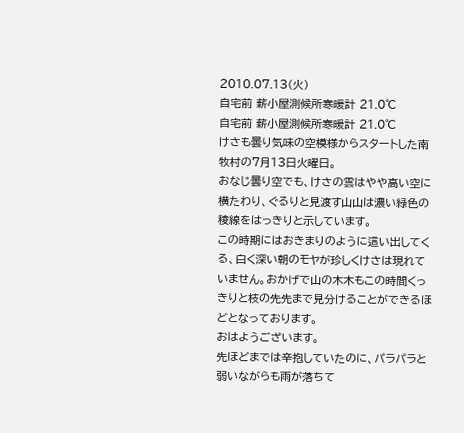2010.07.13(火)
自宅前 薪小屋測候所寒暖計 21.0℃
自宅前 薪小屋測候所寒暖計 21.0℃
けさも曇り気味の空模様からスタートした南牧村の7月13日火曜日。
おなじ曇り空でも、けさの雲はやや高い空に横たわり、ぐるりと見渡す山山は濃い緑色の稜線をはっきりと示しています。
この時期にはおきまりのように這い出してくる、白く深い朝のモヤが珍しくけさは現れていません。おかげで山の木木もこの時間くっきりと枝の先先まで見分けることができるほどとなっております。
おはようございます。
先ほどまでは辛抱していたのに、パラパラと弱いながらも雨が落ちて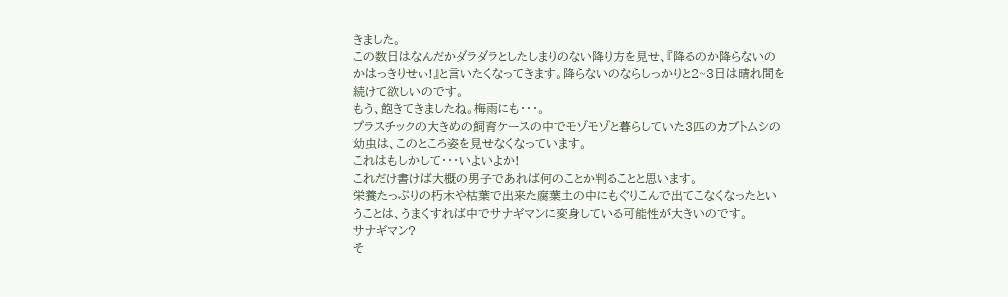きました。
この数日はなんだかダラダラとしたしまりのない降り方を見せ、『降るのか降らないのかはっきりせぃ!』と言いたくなってきます。降らないのならしっかりと2~3日は晴れ間を続けて欲しいのです。
もう、飽きてきましたね。梅雨にも・・・。
プラスチックの大きめの飼育ケースの中でモゾモゾと暮らしていた3匹のカブトムシの幼虫は、このところ姿を見せなくなっています。
これはもしかして・・・いよいよか!
これだけ書けば大概の男子であれば何のことか判ることと思います。
栄養たっぷりの朽木や枯葉で出来た腐葉土の中にもぐりこんで出てこなくなったということは、うまくすれば中でサナギマンに変身している可能性が大きいのです。
サナギマン?
そ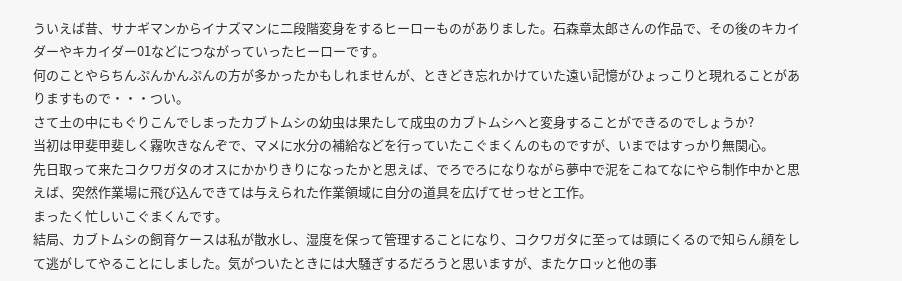ういえば昔、サナギマンからイナズマンに二段階変身をするヒーローものがありました。石森章太郎さんの作品で、その後のキカイダーやキカイダー01などにつながっていったヒーローです。
何のことやらちんぷんかんぷんの方が多かったかもしれませんが、ときどき忘れかけていた遠い記憶がひょっこりと現れることがありますもので・・・つい。
さて土の中にもぐりこんでしまったカブトムシの幼虫は果たして成虫のカブトムシへと変身することができるのでしょうか?
当初は甲斐甲斐しく霧吹きなんぞで、マメに水分の補給などを行っていたこぐまくんのものですが、いまではすっかり無関心。
先日取って来たコクワガタのオスにかかりきりになったかと思えば、でろでろになりながら夢中で泥をこねてなにやら制作中かと思えば、突然作業場に飛び込んできては与えられた作業領域に自分の道具を広げてせっせと工作。
まったく忙しいこぐまくんです。
結局、カブトムシの飼育ケースは私が散水し、湿度を保って管理することになり、コクワガタに至っては頭にくるので知らん顔をして逃がしてやることにしました。気がついたときには大騒ぎするだろうと思いますが、またケロッと他の事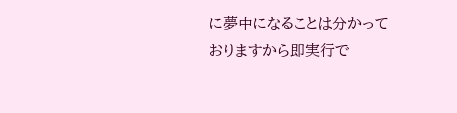に夢中になることは分かっておりますから即実行で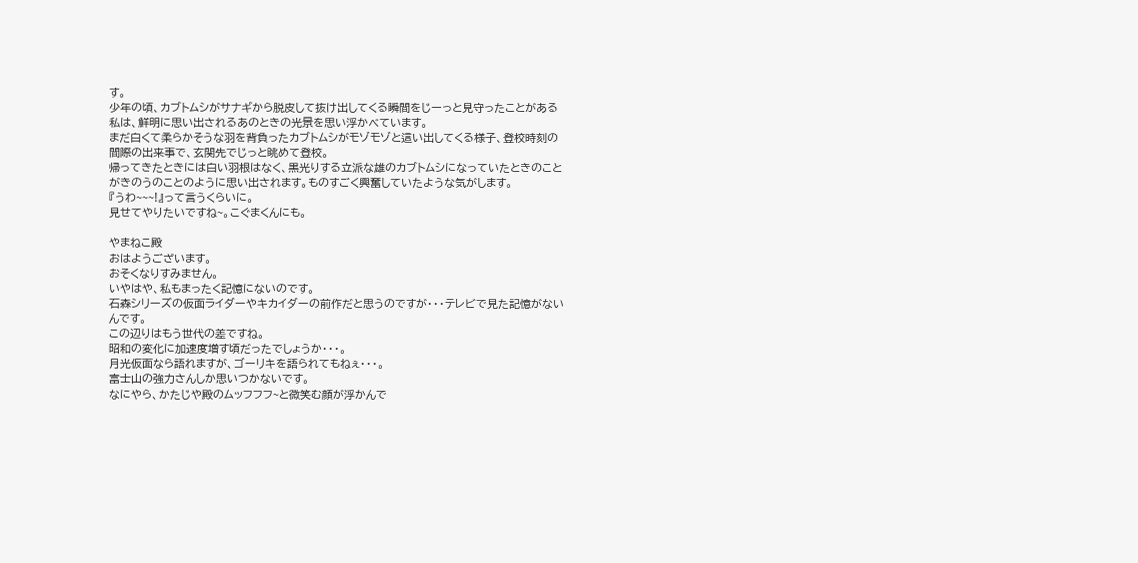す。
少年の頃、カブトムシがサナギから脱皮して抜け出してくる瞬間をじーっと見守ったことがある私は、鮮明に思い出されるあのときの光景を思い浮かべています。
まだ白くて柔らかそうな羽を背負ったカブトムシがモゾモゾと這い出してくる様子、登校時刻の間際の出来事で、玄関先でじっと眺めて登校。
帰ってきたときには白い羽根はなく、黒光りする立派な雄のカブトムシになっていたときのことがきのうのことのように思い出されます。ものすごく興奮していたような気がします。
『うわ~~~!』って言うくらいに。
見せてやりたいですね~。こぐまくんにも。

やまねこ殿
おはようございます。
おそくなりすみません。
いやはや、私もまったく記憶にないのです。
石森シリーズの仮面ライダーやキカイダーの前作だと思うのですが・・・テレビで見た記憶がないんです。
この辺りはもう世代の差ですね。
昭和の変化に加速度増す頃だったでしょうか・・・。
月光仮面なら語れますが、ゴーリキを語られてもねぇ・・・。
富士山の強力さんしか思いつかないです。
なにやら、かたじや殿のムッフフフ~と微笑む顔が浮かんで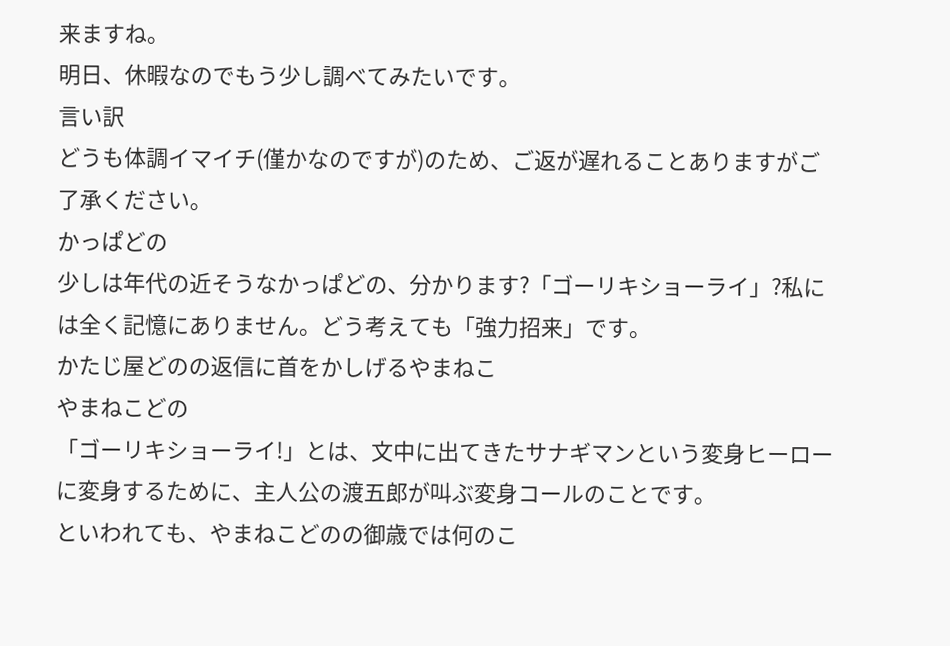来ますね。
明日、休暇なのでもう少し調べてみたいです。
言い訳
どうも体調イマイチ(僅かなのですが)のため、ご返が遅れることありますがご了承ください。
かっぱどの
少しは年代の近そうなかっぱどの、分かります?「ゴーリキショーライ」?私には全く記憶にありません。どう考えても「強力招来」です。
かたじ屋どのの返信に首をかしげるやまねこ
やまねこどの
「ゴーリキショーライ!」とは、文中に出てきたサナギマンという変身ヒーローに変身するために、主人公の渡五郎が叫ぶ変身コールのことです。
といわれても、やまねこどのの御歳では何のこ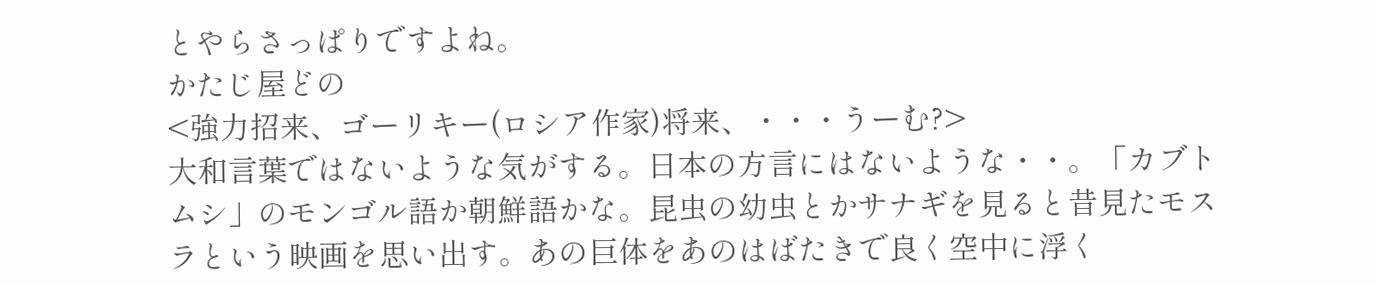とやらさっぱりですよね。
かたじ屋どの
<強力招来、ゴーリキー(ロシア作家)将来、・・・うーむ?>
大和言葉ではないような気がする。日本の方言にはないような・・。「カブトムシ」のモンゴル語か朝鮮語かな。昆虫の幼虫とかサナギを見ると昔見たモスラという映画を思い出す。あの巨体をあのはばたきで良く空中に浮く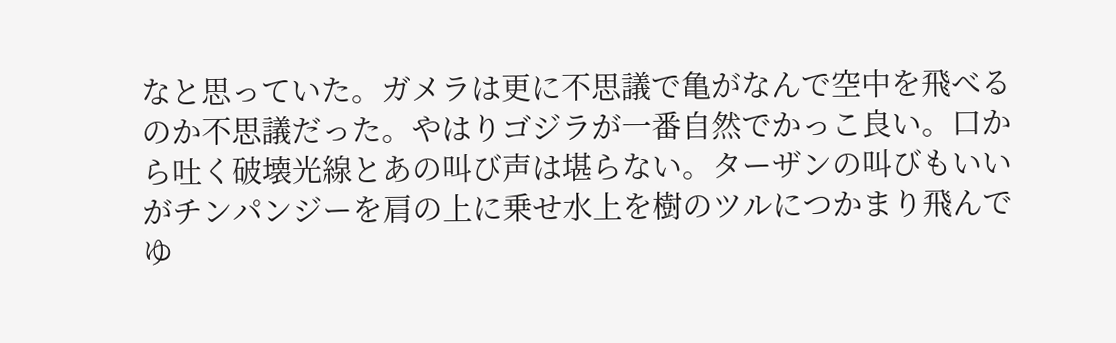なと思っていた。ガメラは更に不思議で亀がなんで空中を飛べるのか不思議だった。やはりゴジラが一番自然でかっこ良い。口から吐く破壊光線とあの叫び声は堪らない。ターザンの叫びもいいがチンパンジーを肩の上に乗せ水上を樹のツルにつかまり飛んでゆ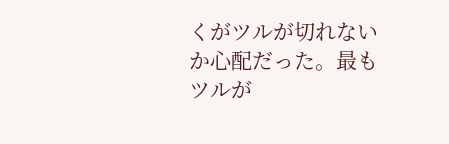くがツルが切れないか心配だった。最もツルが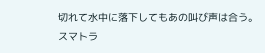切れて水中に落下してもあの叫び声は合う。
スマトラ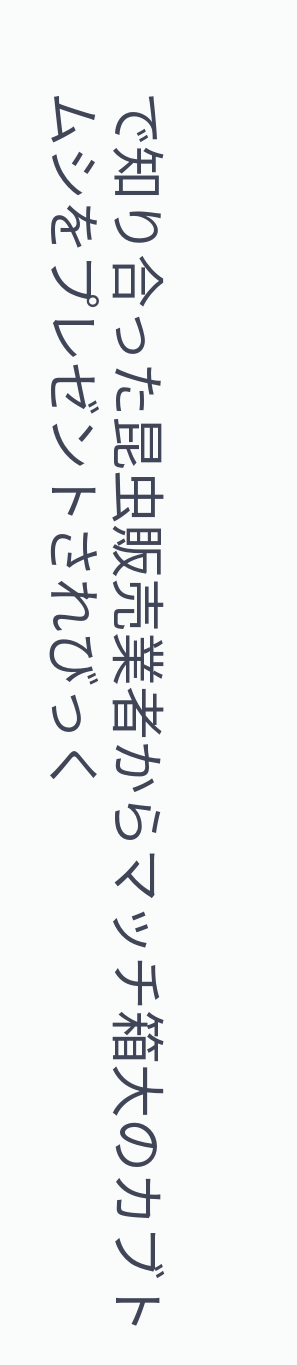で知り合った昆虫販売業者からマッチ箱大のカブトムシをプレゼントされびっく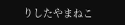りしたやまねこ